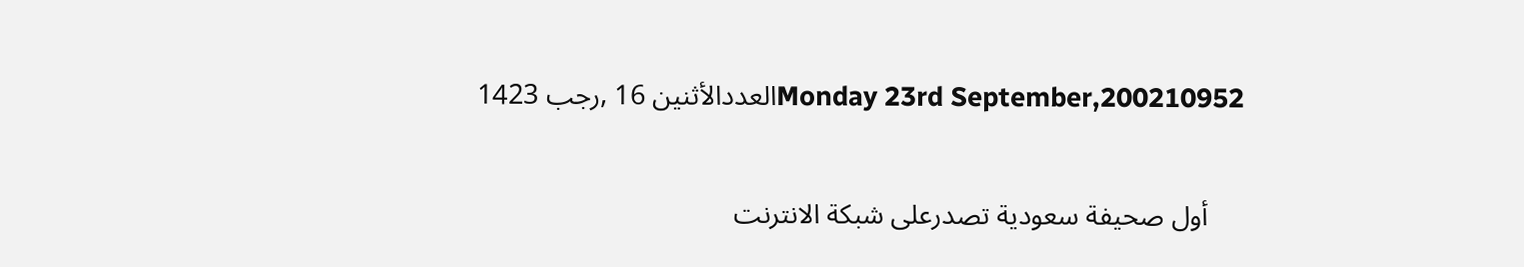Monday 23rd September,200210952العددالأثنين 16 ,رجب 1423

     أول صحيفة سعودية تصدرعلى شبكة الانترنت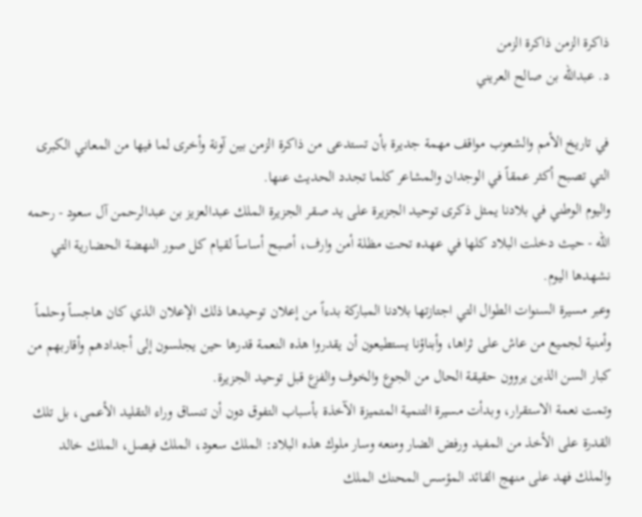ذاكرة الزمن ذاكرة الزمن
د. عبدالله بن صالح العريني

في تاريخ الأمم والشعوب مواقف مهمة جديرة بأن تستدعى من ذاكرة الزمن بين آونة وأخرى لما فيها من المعاني الكبرى التي تصبح أكثر عمقاً في الوجدان والمشاعر كلما تجدد الحديث عنها.
واليوم الوطني في بلادنا يمثل ذكرى توحيد الجزيرة على يد صقر الجزيرة الملك عبدالعزيز بن عبدالرحمن آل سعود - رحمه الله - حيث دخلت البلاد كلها في عهده تحت مظلة أمن وارف، أصبح أساساً لقيام كل صور النهضة الحضارية التي نشهدها اليوم.
وعبر مسيرة السنوات الطوال التي اجتازتها بلادنا المباركة بدءاً من إعلان توحيدها ذلك الإعلان الذي كان هاجساً وحلماً وأمنية لجميع من عاش على ثراها، وأبناؤنا يستطيعون أن يقدروا هذه النعمة قدرها حين يجلسون إلى أجدادهم وأقاربهم من كبار السن الذين يروون حقيقة الحال من الجوع والخوف والفزع قبل توحيد الجزيرة.
وتمت نعمة الاستقرار، وبدأت مسيرة التنمية المتميزة الآخذة بأسباب التفوق دون أن تنساق وراء التقليد الأعمى، بل تلك القدرة على الأخذ من المفيد ورفض الضار ومنعه وسار ملوك هذه البلاد: الملك سعود، الملك فيصل، الملك خالد والملك فهد على منهج القائد المؤسس المحنك الملك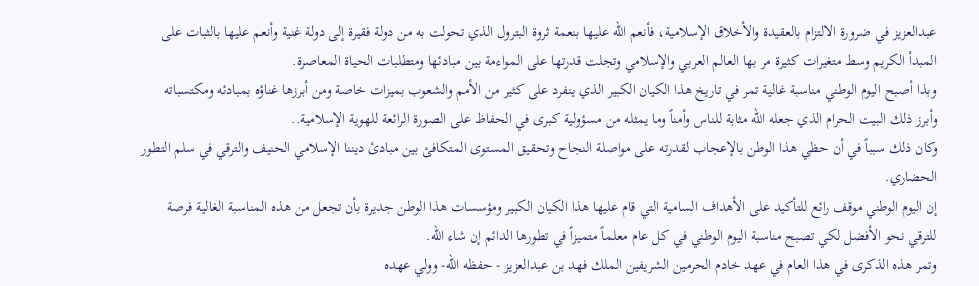عبدالعزيز في ضرورة الالتزام بالعقيدة والأخلاق الإسلامية، فأنعم الله عليها بنعمة ثروة البترول الذي تحولت به من دولة فقيرة إلى دولة غنية وأنعم عليها بالثبات على المبدأ الكريم وسط متغيرات كثيرة مر بها العالم العربي والإسلامي وتجلت قدرتها على المواءمة بين مبادئها ومتطلبات الحياة المعاصرة.
وبذا أصبح اليوم الوطني مناسبة غالية تمر في تاريخ هذا الكيان الكبير الذي ينفرد على كثير من الأمم والشعوب بميزات خاصة ومن أبرزها غناؤه بمبادئه ومكتسباته وأبرز ذلك البيت الحرام الذي جعله الله مثابة للناس وأمناً وما يمثله من مسؤولية كبرى في الحفاظ على الصورة الرائعة للهوية الإسلامية..
وكان ذلك سبباً في أن حظي هذا الوطن بالإعجاب لقدرته على مواصلة النجاح وتحقيق المستوى المتكافئ بين مبادئ ديننا الإسلامي الحنيف والترقي في سلم التطور الحضاري.
إن اليوم الوطني موقف رائع للتأكيد على الأهداف السامية التي قام عليها هذا الكيان الكبير ومؤسسات هذا الوطن جديرة بأن تجعل من هذه المناسبة الغالية فرصة للترقي نحو الأفضل لكي تصبح مناسبة اليوم الوطني في كل عام معلماً متميزاً في تطورها الدائم إن شاء الله.
وتمر هذه الذكرى في هذا العام في عهد خادم الحرمين الشريفين الملك فهد بن عبدالعزيز - حفظه الله- وولي عهده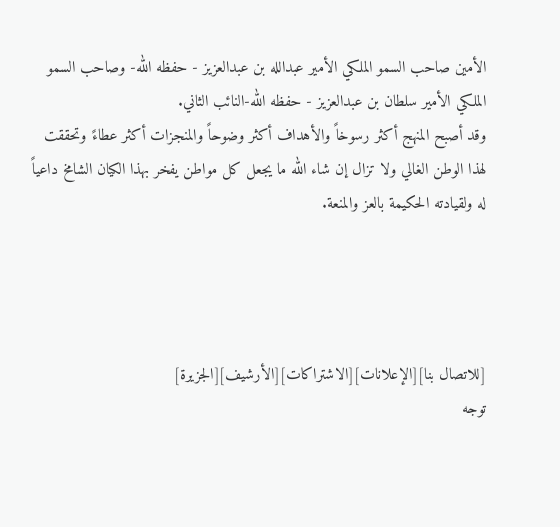الأمين صاحب السمو الملكي الأمير عبدالله بن عبدالعزيز - حفظه الله- وصاحب السمو الملكي الأمير سلطان بن عبدالعزيز - حفظه الله-النائب الثاني.
وقد أصبح المنهج أكثر رسوخاً والأهداف أكثر وضوحاً والمنجزات أكثر عطاءً وتحققت لهذا الوطن الغالي ولا تزال إن شاء الله ما يجعل كل مواطن يفخر بهذا الكيان الشامخ داعياً له ولقيادته الحكيمة بالعز والمنعة.




[للاتصال بنا][الإعلانات][الاشتراكات][الأرشيف][الجزيرة]
توجه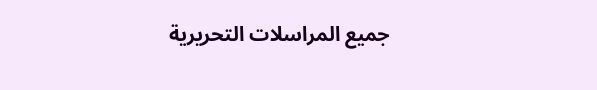جميع المراسلات التحريرية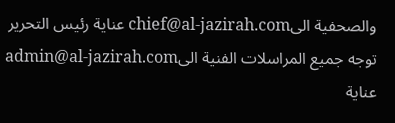والصحفية الىchief@al-jazirah.com عناية رئيس التحرير
توجه جميع المراسلات الفنية الىadmin@al-jazirah.com عناية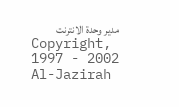مدير وحدة الانترنت
Copyright, 1997 - 2002 Al-Jazirah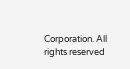Corporation. All rights reserved